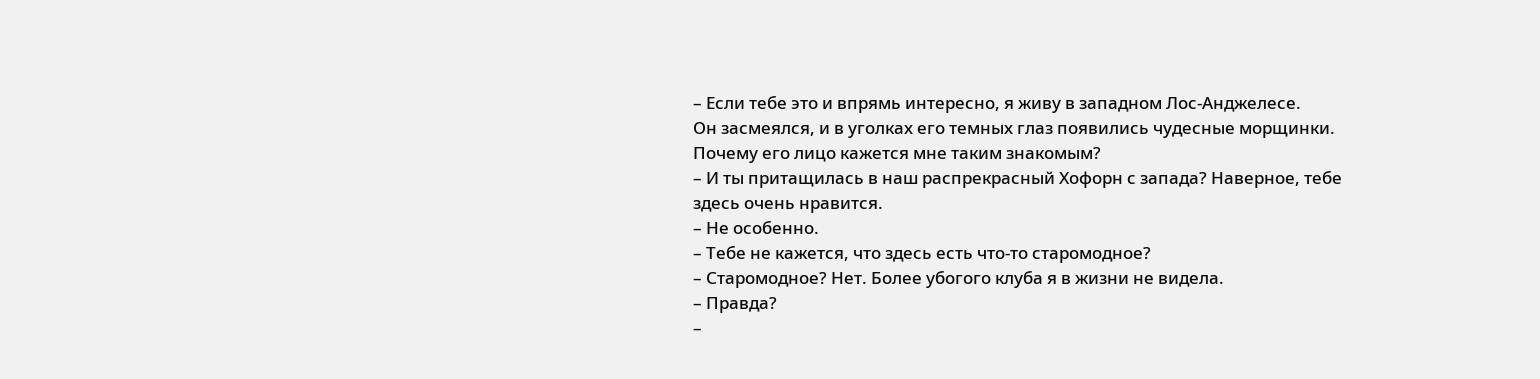– Если тебе это и впрямь интересно, я живу в западном Лос-Анджелесе.
Он засмеялся, и в уголках его темных глаз появились чудесные морщинки. Почему его лицо кажется мне таким знакомым?
– И ты притащилась в наш распрекрасный Хофорн с запада? Наверное, тебе здесь очень нравится.
– Не особенно.
– Тебе не кажется, что здесь есть что-то старомодное?
– Старомодное? Нет. Более убогого клуба я в жизни не видела.
– Правда?
–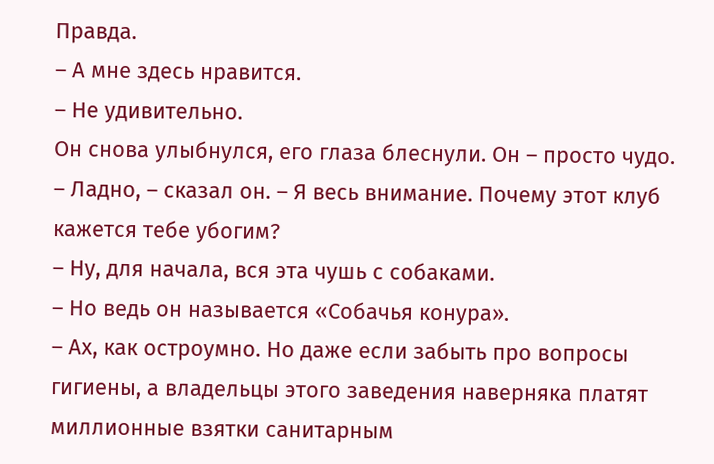Правда.
– А мне здесь нравится.
– Не удивительно.
Он снова улыбнулся, его глаза блеснули. Он – просто чудо.
– Ладно, – сказал он. – Я весь внимание. Почему этот клуб кажется тебе убогим?
– Ну, для начала, вся эта чушь с собаками.
– Но ведь он называется «Собачья конура».
– Ах, как остроумно. Но даже если забыть про вопросы гигиены, а владельцы этого заведения наверняка платят миллионные взятки санитарным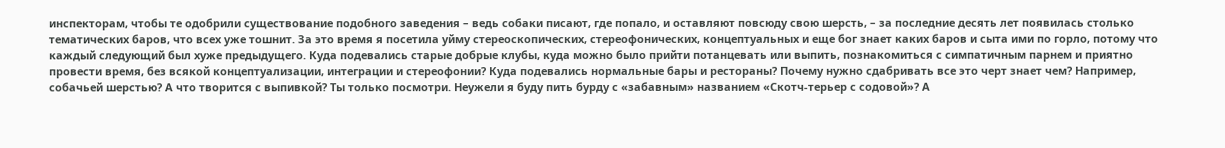инспекторам, чтобы те одобрили существование подобного заведения – ведь собаки писают, где попало, и оставляют повсюду свою шерсть, – за последние десять лет появилась столько тематических баров, что всех уже тошнит. За это время я посетила уйму стереоскопических, стереофонических, концептуальных и еще бог знает каких баров и сыта ими по горло, потому что каждый следующий был хуже предыдущего. Куда подевались старые добрые клубы, куда можно было прийти потанцевать или выпить, познакомиться с симпатичным парнем и приятно провести время, без всякой концептуализации, интеграции и стереофонии? Куда подевались нормальные бары и рестораны? Почему нужно сдабривать все это черт знает чем? Например, собачьей шерстью? А что творится с выпивкой? Ты только посмотри. Неужели я буду пить бурду с «забавным» названием «Скотч-терьер с содовой»? А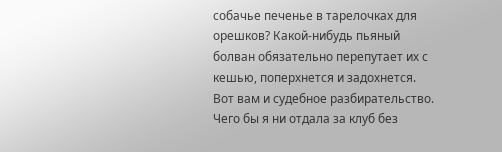собачье печенье в тарелочках для орешков? Какой-нибудь пьяный болван обязательно перепутает их с кешью, поперхнется и задохнется. Вот вам и судебное разбирательство. Чего бы я ни отдала за клуб без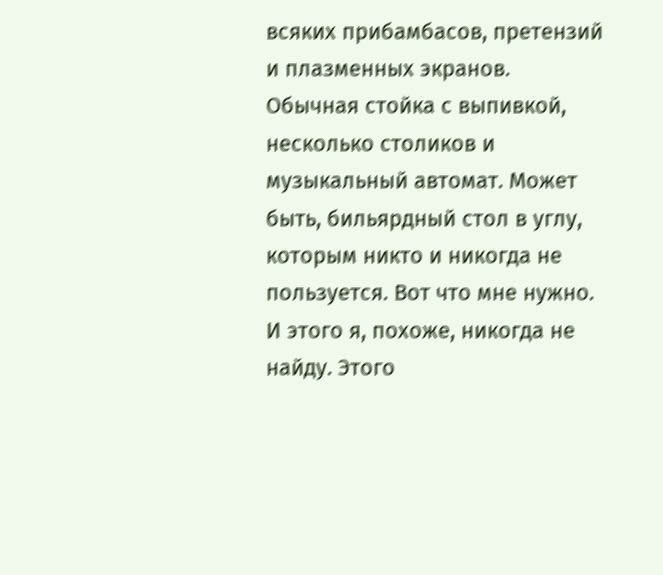всяких прибамбасов, претензий и плазменных экранов. Обычная стойка с выпивкой, несколько столиков и музыкальный автомат. Может быть, бильярдный стол в углу, которым никто и никогда не пользуется. Вот что мне нужно. И этого я, похоже, никогда не найду. Этого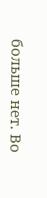больше нет. Во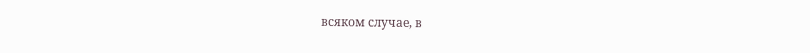всяком случае, в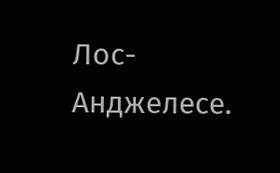Лос-Анджелесе.